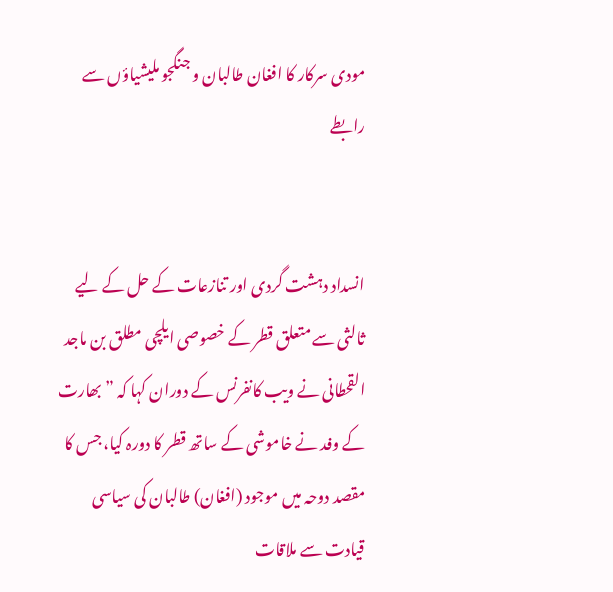مودی سرکار کا افغان طالبان و جنگجو ملیشیاؤں سے رابطے


انسداد دہشت گردی اور تنازعات کے حل کے لیے ثالثی سے متعلق قطر کے خصوصی ایلچی مطلق بن ماجد القحطانی نے ویب کانفرنس کے دوران کہا کہ ”بھارت کے وفد نے خاموشی کے ساتھ قطر کا دورہ کیا، جس کا مقصد دوحہ میں موجود (افغان) طالبان کی سیاسی قیادت سے ملاقات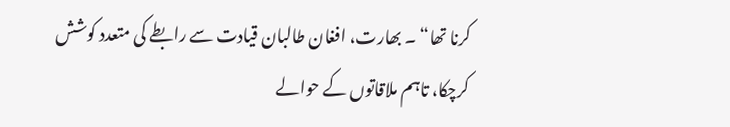کرنا تھا“ ۔ بھارت، افغان طالبان قیادت سے رابطے کی متعدد کوشش کرچکا، تاہم ملاقاتوں کے حوالے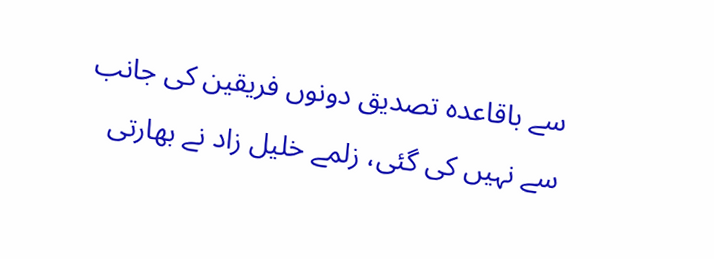سے باقاعدہ تصدیق دونوں فریقین کی جانب سے نہیں کی گئی، زلمے خلیل زاد نے بھارتی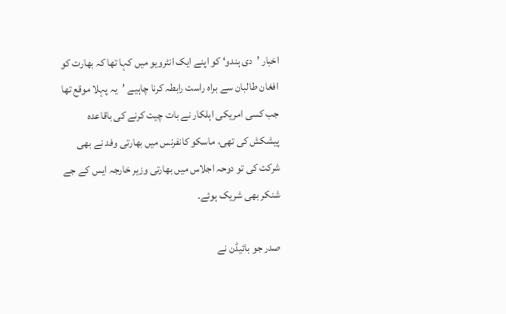اخبار ’دی ہندو‘ کو اپنے ایک انٹرویو میں کہا تھا کہ بھارت کو افغان طالبان سے براہ راست رابطہ کرنا چاہیے ’یہ پہلا موقع تھا جب کسی امریکی اہلکار نے بات چیت کرنے کی باقاعدہ پیشکش کی تھی، ماسکو کانفرنس میں بھارتی وفد نے بھی شرکت کی تو دوحہ اجلاس میں بھارتی وزیر خارجہ ایس کے جے شنکر بھی شریک ہوئے۔

صدر جو بائیڈن نے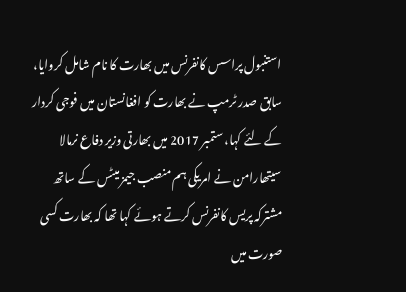استنبول پراسس کانفرنس میں بھارت کا نام شامل کروایا، سابق صدر ٹرمپ نے بھارت کو افغانستان میں فوجی کردار کے لئے کہا، ستمبر 2017 میں بھارتی وزیر دفاع نرمالا سیتھارامن نے امریکی ہم منصب جیمز میٹس کے ساتھ مشترکہ پریس کانفرنس کرتے ہوئے کہا تھا کہ بھارت کسی صورت میں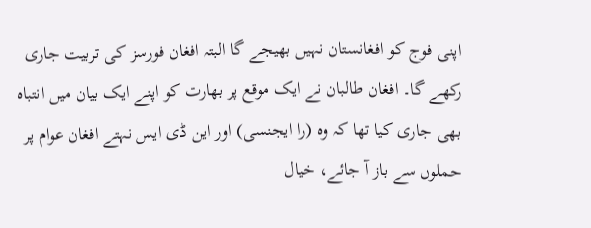اپنی فوج کو افغانستان نہیں بھیجے گا البتہ افغان فورسز کی تربیت جاری رکھے گا۔ افغان طالبان نے ایک موقع پر بھارت کو اپنے ایک بیان میں انتباہ بھی جاری کیا تھا کہ وہ (را ایجنسی) اور این ڈی ایس نہتے افغان عوام پر حملوں سے باز آ جائے، خیال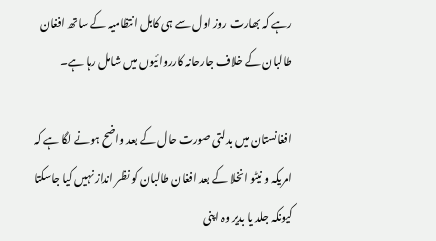رہے کہ بھارت روز اول سے ہی کابل انتظامیہ کے ساتھ افغان طالبان کے خلاف جارحانہ کارروائیوں میں شامل رہا ہے۔

افغانستان میں بدلتی صورت حال کے بعد واضح ہونے لگا ہے کہ امریکہ و نیٹو انخلا کے بعد افغان طالبان کو نظر انداز نہیں کیا جاسکتا کیونکہ جلد یا بدیر وہ اپنی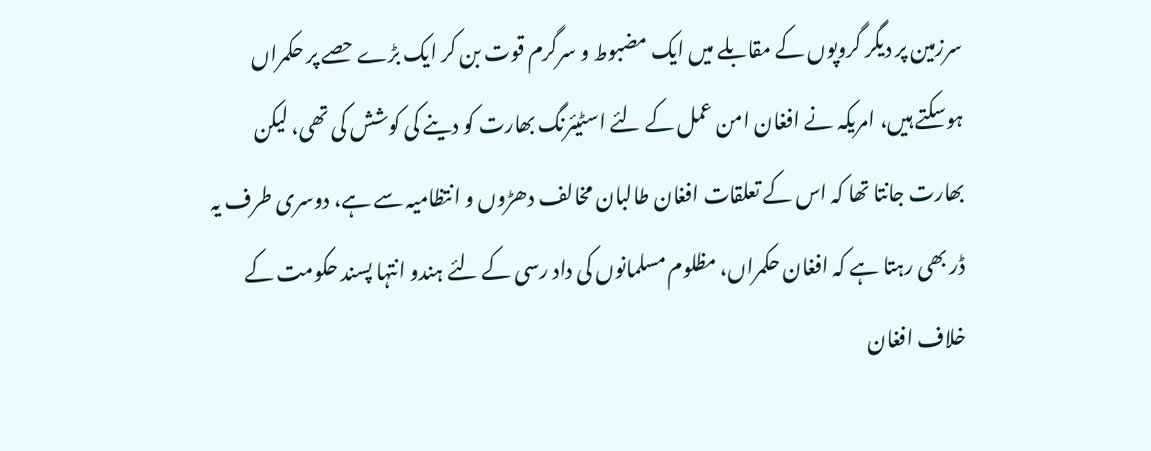سرزمین پر دیگر گروپوں کے مقابلے میں ایک مضبوط و سرگرم قوت بن کر ایک بڑے حصے پر حکمراں ہوسکتے ہیں، امریکہ نے افغان امن عمل کے لئے اسٹیئرنگ بھارت کو دینے کی کوشش کی تھی، لیکن بھارت جانتا تھا کہ اس کے تعلقات افغان طالبان مخالف دھڑوں و انتظامیہ سے ہے، دوسری طرف یہ ڈر بھی رہتا ہے کہ افغان حکمراں، مظلوم مسلمانوں کی داد رسی کے لئے ہندو انتہا پسند حکومت کے خلاف افغان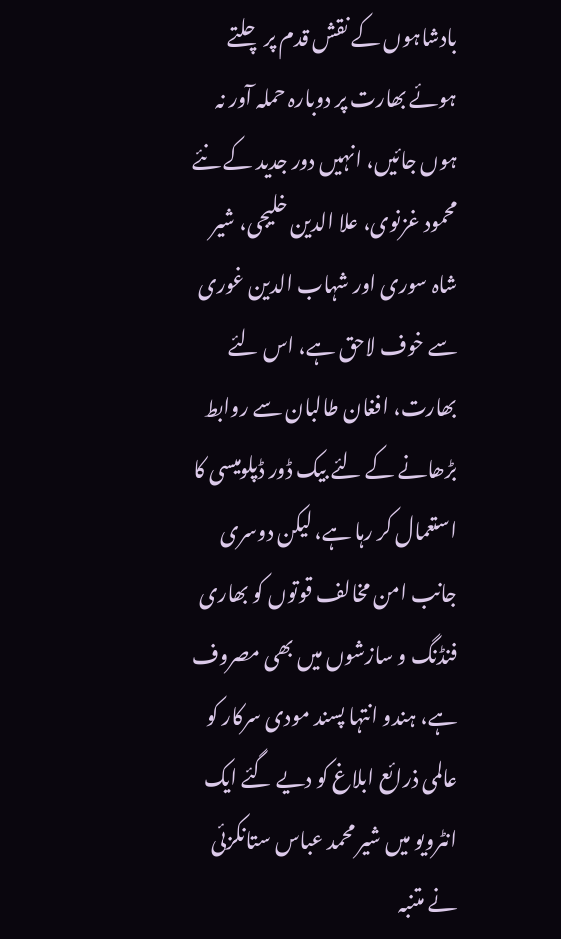بادشاہوں کے نقش قدم پر چلتے ہوئے بھارت پر دوبارہ حملہ آور نہ ہوں جائیں، انہیں دور جدید کے نئے محمود غزنوی، علا الدین خلیجی، شیر شاہ سوری اور شہاب الدین غوری سے خوف لاحق ہے، اس لئے بھارت، افغان طالبان سے روابط بڑھانے کے لئے بیک ڈور ڈپلومیسی کا استعمال کر رہا ہے، لیکن دوسری جانب امن مخالف قوتوں کو بھاری فنڈنگ و سازشوں میں بھی مصروف ہے، ہندو انتہا پسند مودی سرکار کو عالمی ذرائع ابلاغ کو دیے گئے ایک انٹرویو میں شیر محمد عباس ستانکزئی نے متنبہ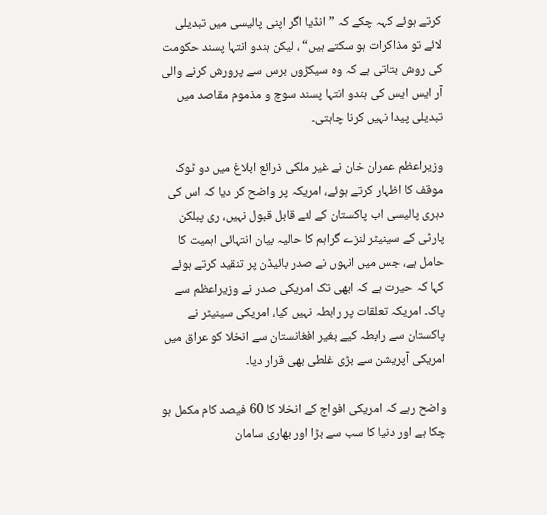کرتے ہوئے کہہ چکے کہ ”انڈیا اگر اپنی پالیسی میں تبدیلی لائے تو مذاکرات ہو سکتے ہیں“ ، لیکن ہندو انتہا پسند حکومت کی روش بتاتی ہے کہ وہ سیکڑوں برس سے پرورش کرنے والی آر ایس ایس کی ہندو انتہا پسند سوچ و مذموم مقاصد میں تبدیلی پیدا نہیں کرنا چاہتی۔

وزیراعظم عمران خان نے غیر ملکی ذرائع ابلاغ میں دو ٹوک موقف کا اظہار کرتے ہوئے، امریکہ پر واضح کر دیا کہ اس کی دہری پالیسی اب پاکستان کے لئے قابل قبول نہیں، ری پبلکن پارٹی کے سینیٹر لنزے گراہم کا حالیہ بیان انتہائی اہمیت کا حامل ہے، جس میں انہوں نے صدر بائیڈن پر تنقید کرتے ہوئے کہا کہ حیرت ہے کہ ابھی تک امریکی صدر نے وزیراعظم سے پاک۔ امریکہ تعلقات پر رابطہ نہیں کیا، امریکی سینیٹر نے پاکستان سے رابطہ کیے بغیر افغانستان سے انخلا کو عراق میں امریکی آپریشن سے بڑی غلطی بھی قرار دیا۔

واضح رہے کہ امریکی افواج کے انخلا کا 60 فیصد کام مکمل ہو چکا ہے اور دنیا کا سب سے بڑا اور بھاری سامان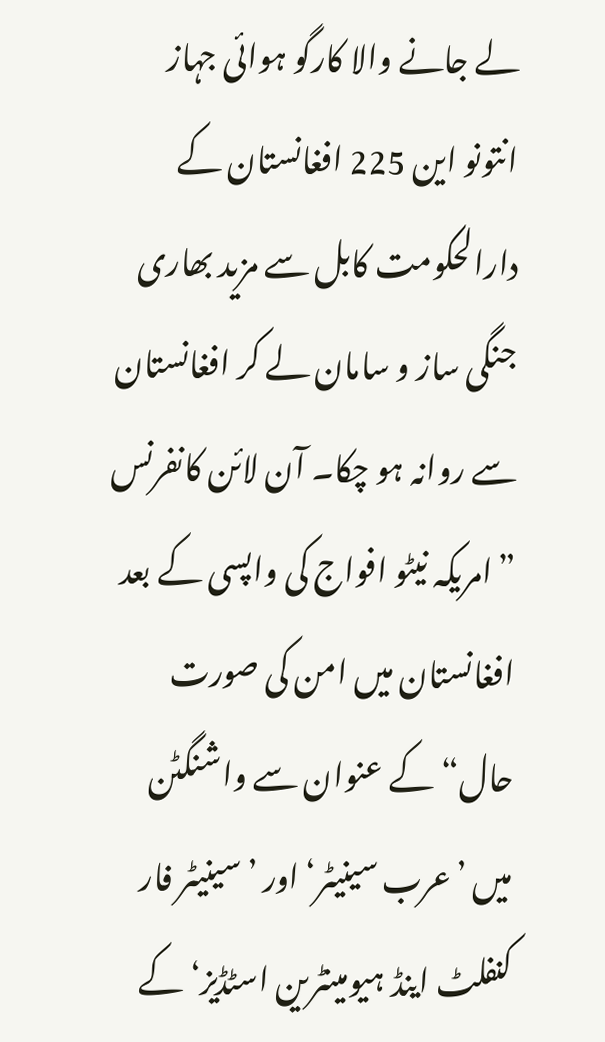لے جانے والا کارگو ہوائی جہاز انتونو این 225 افغانستان کے دارالحکومت کابل سے مزید بھاری جنگی ساز و سامان لے کر افغانستان سے روانہ ہو چکا۔ آن لائن کانفرنس ”امریکہ نیٹو افواج کی واپسی کے بعد افغانستان میں امن کی صورت حال“ کے عنوان سے واشنگٹن میں ’عرب سینیٹر‘ اور ’سینیٹر فار کنفلٹ اینڈ ہیومینٹرین اسٹڈیز‘ کے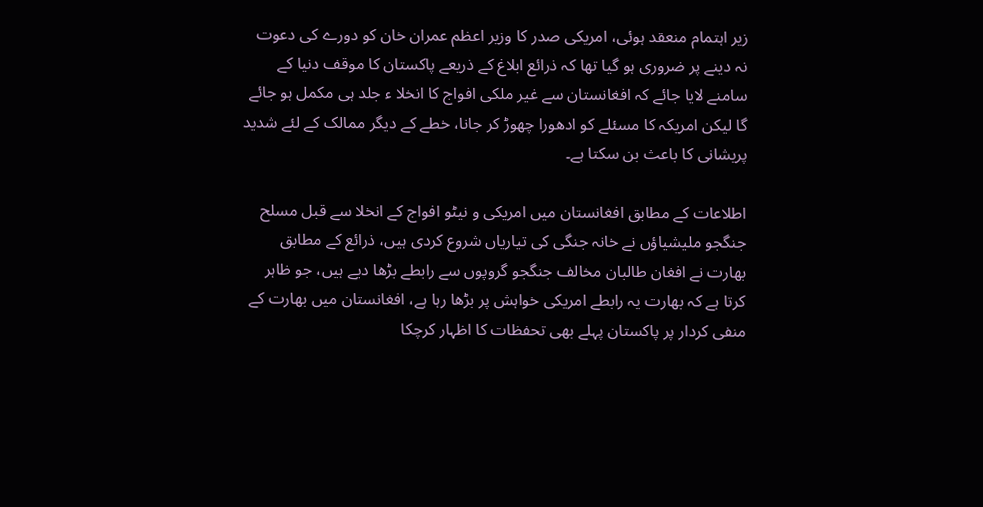زیر اہتمام منعقد ہوئی، امریکی صدر کا وزیر اعظم عمران خان کو دورے کی دعوت نہ دینے پر ضروری ہو گیا تھا کہ ذرائع ابلاغ کے ذریعے پاکستان کا موقف دنیا کے سامنے لایا جائے کہ افغانستان سے غیر ملکی افواج کا انخلا ء جلد ہی مکمل ہو جائے گا لیکن امریکہ کا مسئلے کو ادھورا چھوڑ کر جانا، خطے کے دیگر ممالک کے لئے شدید پریشانی کا باعث بن سکتا ہے۔

اطلاعات کے مطابق افغانستان میں امریکی و نیٹو افواج کے انخلا سے قبل مسلح جنگجو ملیشیاؤں نے خانہ جنگی کی تیاریاں شروع کردی ہیں، ذرائع کے مطابق بھارت نے افغان طالبان مخالف جنگجو گروپوں سے رابطے بڑھا دیے ہیں، جو ظاہر کرتا ہے کہ بھارت یہ رابطے امریکی خواہش پر بڑھا رہا ہے، افغانستان میں بھارت کے منفی کردار پر پاکستان پہلے بھی تحفظات کا اظہار کرچکا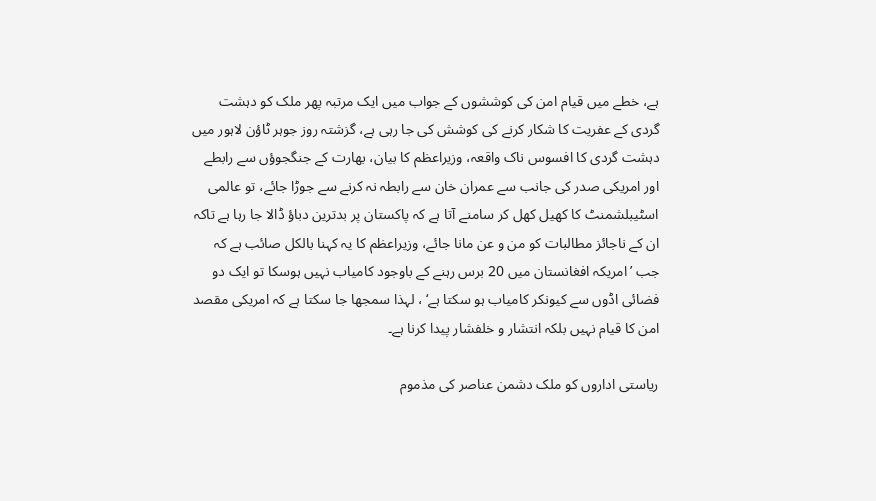ہے، خطے میں قیام امن کی کوششوں کے جواب میں ایک مرتبہ پھر ملک کو دہشت گردی کے عفریت کا شکار کرنے کی کوشش کی جا رہی ہے، گزشتہ روز جوہر ٹاؤن لاہور میں دہشت گردی کا افسوس ناک واقعہ، وزیراعظم کا بیان، بھارت کے جنگجوؤں سے رابطے اور امریکی صدر کی جانب سے عمران خان سے رابطہ نہ کرنے سے جوڑا جائے، تو عالمی اسٹیبلشمنٹ کا کھیل کھل کر سامنے آتا ہے کہ پاکستان پر بدترین دباؤ ڈالا جا رہا ہے تاکہ ان کے ناجائز مطالبات کو من و عن مانا جائے، وزیراعظم کا یہ کہنا بالکل صائب ہے کہ جب ’امریکہ افغانستان میں 20 برس رہنے کے باوجود کامیاب نہیں ہوسکا تو ایک دو فضائی اڈوں سے کیونکر کامیاب ہو سکتا ہے‘ ، لہذا سمجھا جا سکتا ہے کہ امریکی مقصد امن کا قیام نہیں بلکہ انتشار و خلفشار پیدا کرنا ہے۔

ریاستی اداروں کو ملک دشمن عناصر کی مذموم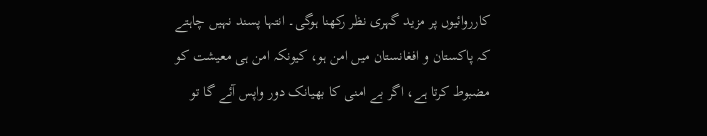کارروائیوں پر مزید گہری نظر رکھنا ہوگی۔ انتہا پسند نہیں چاہتے کہ پاکستان و افغانستان میں امن ہو، کیونکہ امن ہی معیشت کو مضبوط کرتا ہے، اگر بے امنی کا بھیانک دور واپس آئے گا تو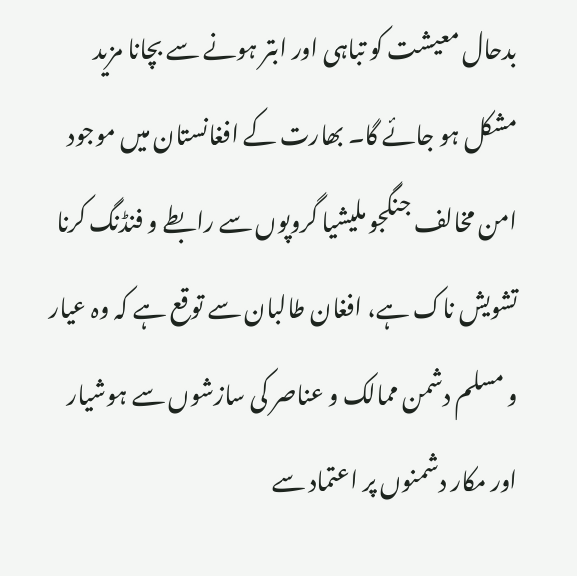بدحال معیشت کو تباہی اور ابتر ہونے سے بچانا مزید مشکل ہو جائے گا۔ بھارت کے افغانستان میں موجود امن مخالف جنگجو ملیشیا گروپوں سے رابطے و فنڈنگ کرنا تشویش ناک ہے، افغان طالبان سے توقع ہے کہ وہ عیار و مسلم دشمن ممالک و عناصر کی سازشوں سے ہوشیار اور مکار دشمنوں پر اعتماد سے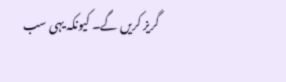گریز کریں گے۔ کیونکہ یہی سب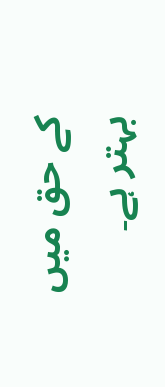کے حق میں بہتر ہے۔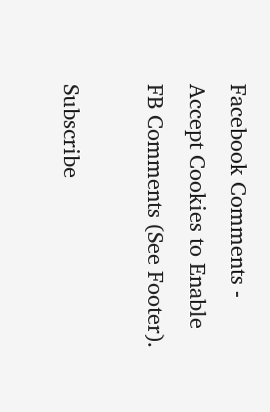Facebook Comments - Accept Cookies to Enable FB Comments (See Footer).

Subscribe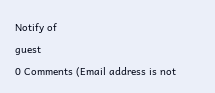Notify of
guest
0 Comments (Email address is not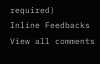required)
Inline Feedbacks
View all comments